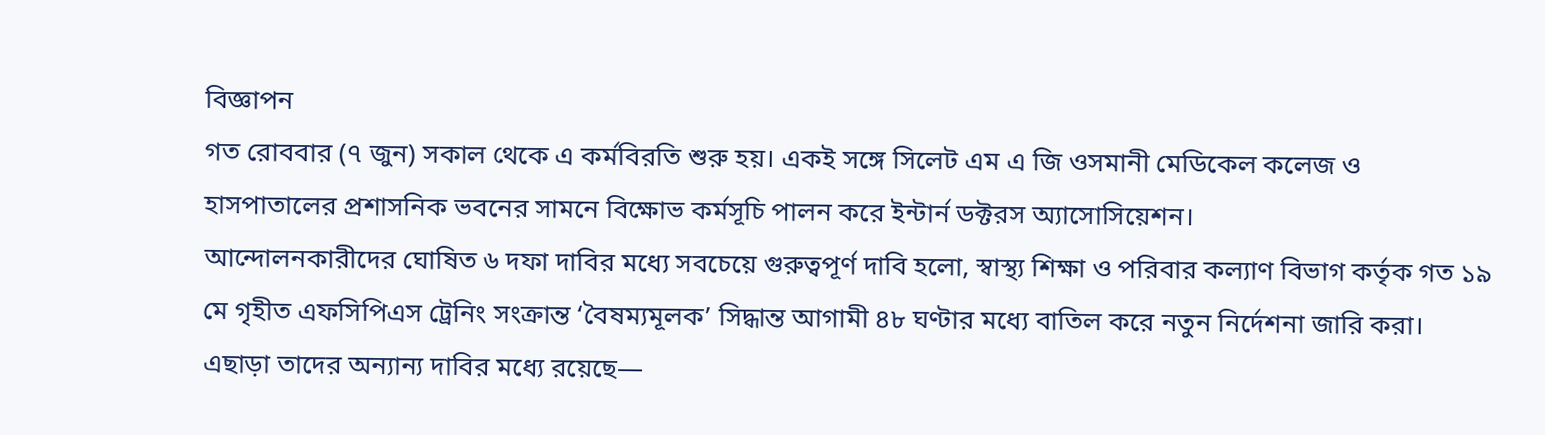বিজ্ঞাপন
গত রোববার (৭ জুন) সকাল থেকে এ কর্মবিরতি শুরু হয়। একই সঙ্গে সিলেট এম এ জি ওসমানী মেডিকেল কলেজ ও হাসপাতালের প্রশাসনিক ভবনের সামনে বিক্ষোভ কর্মসূচি পালন করে ইন্টার্ন ডক্টরস অ্যাসোসিয়েশন।
আন্দোলনকারীদের ঘোষিত ৬ দফা দাবির মধ্যে সবচেয়ে গুরুত্বপূর্ণ দাবি হলো, স্বাস্থ্য শিক্ষা ও পরিবার কল্যাণ বিভাগ কর্তৃক গত ১৯ মে গৃহীত এফসিপিএস ট্রেনিং সংক্রান্ত ‘বৈষম্যমূলক’ সিদ্ধান্ত আগামী ৪৮ ঘণ্টার মধ্যে বাতিল করে নতুন নির্দেশনা জারি করা।
এছাড়া তাদের অন্যান্য দাবির মধ্যে রয়েছে—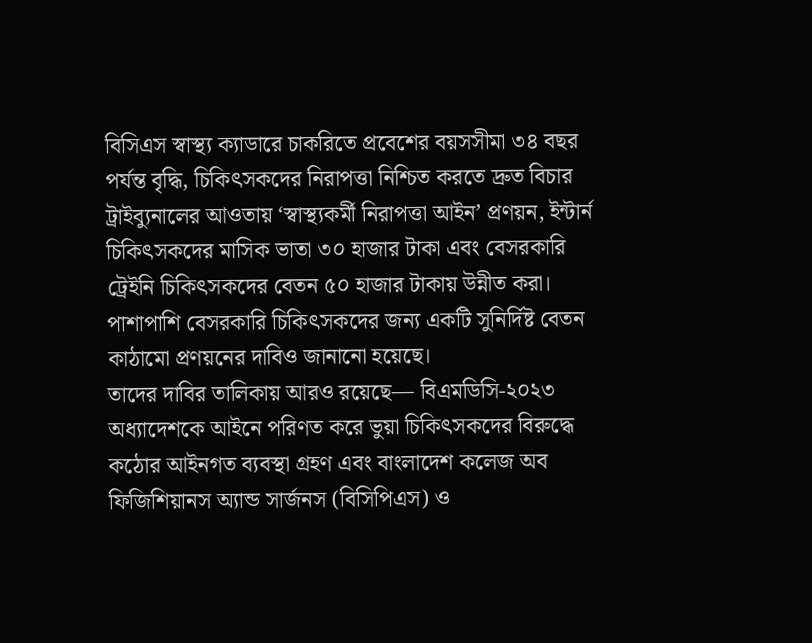বিসিএস স্বাস্থ্য ক্যাডারে চাকরিতে প্রবেশের বয়সসীমা ৩৪ বছর পর্যন্ত বৃদ্ধি, চিকিৎসকদের নিরাপত্তা নিশ্চিত করতে দ্রুত বিচার ট্রাইব্যুনালের আওতায় ‘স্বাস্থ্যকর্মী নিরাপত্তা আইন’ প্রণয়ন, ইন্টার্ন চিকিৎসকদের মাসিক ভাতা ৩০ হাজার টাকা এবং বেসরকারি ট্রেইনি চিকিৎসকদের বেতন ৫০ হাজার টাকায় উন্নীত করা। পাশাপাশি বেসরকারি চিকিৎসকদের জন্য একটি সুনির্দিষ্ট বেতন কাঠামো প্রণয়নের দাবিও জানানো হয়েছে।
তাদের দাবির তালিকায় আরও রয়েছে— বিএমডিসি-২০২৩ অধ্যাদেশকে আইনে পরিণত করে ভুয়া চিকিৎসকদের বিরুদ্ধে কঠোর আইনগত ব্যবস্থা গ্রহণ এবং বাংলাদেশ কলেজ অব ফিজিশিয়ানস অ্যান্ড সার্জনস (বিসিপিএস) ও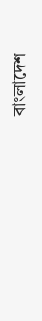বাংলাদেশ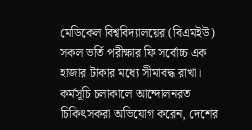মেডিকেল বিশ্ববিদ্যালয়ের (বিএমইউ) সকল ভর্তি পরীক্ষার ফি সর্বোচ্চ এক হাজার টাকার মধ্যে সীমাবদ্ধ রাখা।
কর্মসূচি চলাকালে আন্দোলনরত চিকিৎসকরা অভিযোগ করেন, দেশের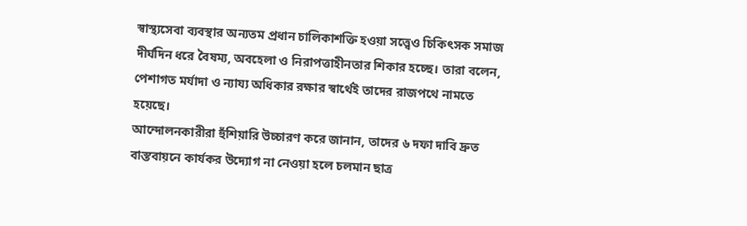স্বাস্থ্যসেবা ব্যবস্থার অন্যতম প্রধান চালিকাশক্তি হওয়া সত্ত্বেও চিকিৎসক সমাজ দীর্ঘদিন ধরে বৈষম্য, অবহেলা ও নিরাপত্তাহীনতার শিকার হচ্ছে। তারা বলেন, পেশাগত মর্যাদা ও ন্যায্য অধিকার রক্ষার স্বার্থেই তাদের রাজপথে নামতে হয়েছে।
আন্দোলনকারীরা হুঁশিয়ারি উচ্চারণ করে জানান, তাদের ৬ দফা দাবি দ্রুত বাস্তবায়নে কার্যকর উদ্যোগ না নেওয়া হলে চলমান ছাত্র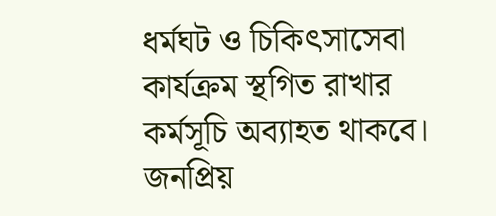ধর্মঘট ও চিকিৎসাসেবা কার্যক্রম স্থগিত রাখার কর্মসূচি অব্যাহত থাকবে।
জনপ্রিয়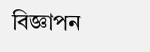বিজ্ঞাপন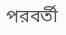পরবর্তী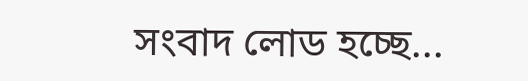সংবাদ লোড হচ্ছে...